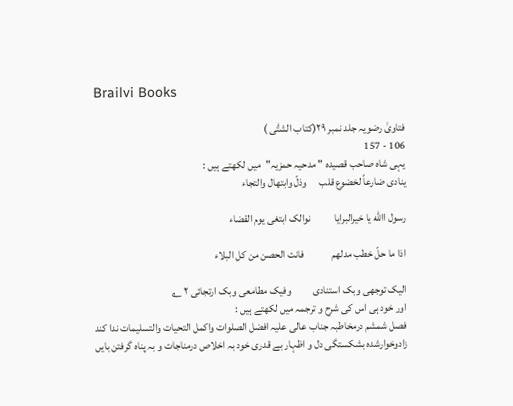Brailvi Books

فتاویٰ رضویہ جلد نمبر ۲۹(کتاب الشتّٰی )
106 - 157
یہی شاہ صاحب قصیدہ " مدحیہ حمزیہ"  میں لکھتے ہیں :
ینادی ضارعاً لخضوع قلب      وذلّ وابتھال والتجاء

رسول االله یا خیرالبرایا           نوالک ابتغی یوم القضاء

اذا ما حلّ خطب مدلھم             فانت الحصن من کل البلاء

الیک توجھی وبک استنادی          وفیک مطامعی وبک ارتجائی ۲ ؎
اور خود ہی اس کی شرح و ترجمہ میں لکھتے ہیں :
فصل شمشم درمخاطبہ جناب عالی علیہ افضل الصلوات واکمل التحیات والتسلیمات ندا کند زادوخوارشدہ بشکستگی دل و اظہار بے قدری خود بہ اخلاص درمناجات و بہ پناہ گرفتن بایں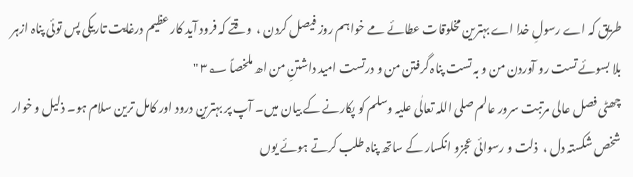طریق کہ اے رسولِ خدا اے بہترین مخلوقات عطائے مے خواہم روز فیصل کردن ،  وقتے کہ فرود آید کار عظیم درغایت تاریکی پس توئی پناہ ازہر بلا بسوئے تست رو آوردن من و بہ تست پناہ گرفتن من و درتست امید داشتنِ من اھ ملخصاً ۳؂ "
چھٹی فصل عالی مرتبت سرور عالم صلی اللہ تعالٰی علیہ وسلم کو پکارنے کے بیان میں۔ آپ پر بہترین درود اور کامل ترین سلام ہو۔ ذلیل و خوار شخص شکستہ دل ،  ذلت و رسوائی عجزو انکسار کے ساتھ پناہ طلب کرتے ہوئے یوں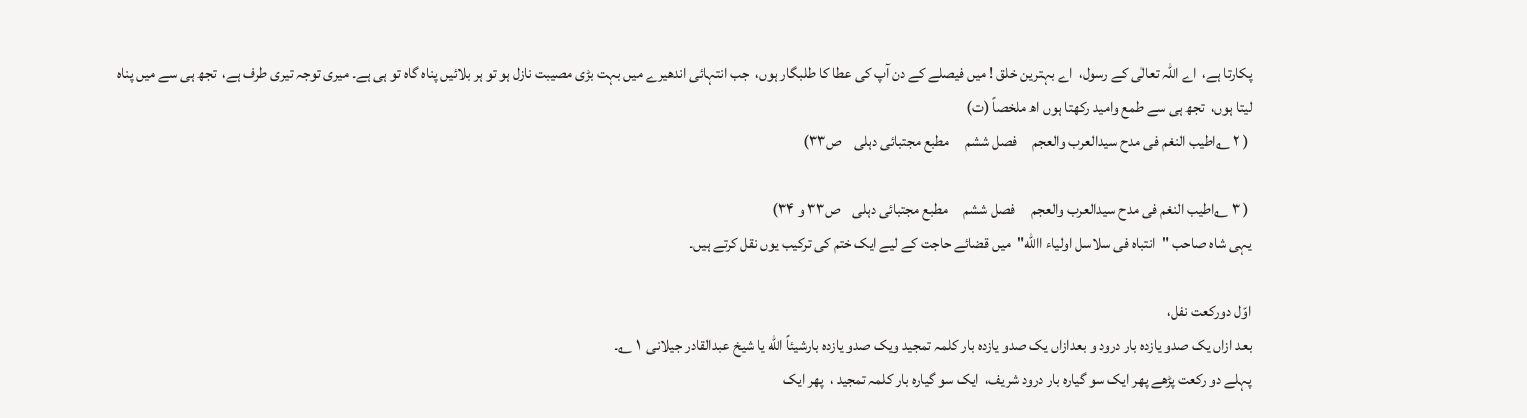پکارتا ہے،  اے اللہ تعالٰی کے رسول،  اے بہترین خلق ! میں فیصلے کے دن آپ کی عطا کا طلبگار ہوں،  جب انتہائی اندھیرے میں بہت بڑی مصیبت نازل ہو تو ہر بلائیں پناہ گاہ تو ہی ہے۔ میری توجہ تیری طرف ہے،  تجھ ہی سے میں پناہ لیتا ہوں،  تجھ ہی سے طمع وامید رکھتا ہوں اھ ملخصاً (ت)
 ( ۲ ؎اطیب النغم فی مدح سیدالعرب والعجم     فصل ششم     مطبع مجتبائی دہلی    ص۳۳)

 ( ۳ ؎اطیب النغم فی مدح سیدالعرب والعجم     فصل ششم     مطبع مجتبائی دہلی    ص۳۳ و ۳۴)
یہی شاہ صاحب "  انتباہ فی سلاسل اولیاء االله"  میں قضائے حاجت کے لیے ایک ختم کی ترکیب یوں نقل کرتے ہیں۔

اوّل دورکعت نفل،
بعد ازاں یک صدو یازدہ بار درود و بعدازاں یک صدو یازدہ بار کلمہ تمجید ویک صدو یازدہ بارشیئاً الله یا شیخ عبدالقادر جیلانی  ۱ ؎۔
پہلے دو رکعت پڑھے پھر ایک سو گیارہ بار درود شریف،  ایک سو گیارہ بار کلمہ تمجید ،  پھر ایک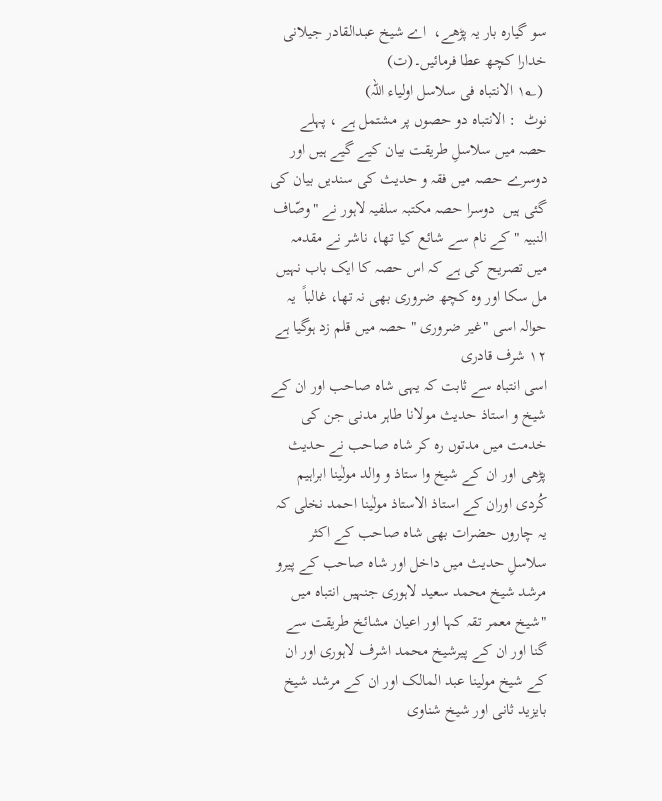سو گیارہ بار یہ پڑھے،  اے شیخ عبدالقادر جیلانی خدارا کچھ عطا فرمائیں۔(ت)
 (۱؂ الانتباہ فی سلاسل اولیاء اللہ)
نوٹ  : الانتباہ دو حصوں پر مشتمل ہے ، پہلے حصہ میں سلاسلِ طریقت بیان کیے گیے ہیں اور دوسرے حصہ میں فقہ و حدیث کی سندیں بیان کی گئی ہیں  دوسرا حصہ مکتبہ سلفیہ لاہور نے "وصّاف النبیہ " کے نام سے شائع کیا تھا، ناشر نے مقدمہ میں تصریح کی ہے کہ اس حصہ کا ایک باب نہیں مل سکا اور وہ کچھ ضروری بھی نہ تھا، غالباً  یہ حوالہ اسی "غیر ضروری " حصہ میں قلم زد ہوگیا ہے ۱۲ شرف قادری
اسی انتباہ سے ثابت کہ یہی شاہ صاحب اور ان کے شیخ و استاذ حدیث مولانا طاہر مدنی جن کی خدمت میں مدتوں رہ کر شاہ صاحب نے حدیث پڑھی اور ان کے شیخ وا ستاذ و والد مولٰینا ابراہیم کُردی اوران کے استاذ الاستاذ مولٰینا احمد نخلی کہ یہ چاروں حضرات بھی شاہ صاحب کے اکثر سلاسلِ حدیث میں داخل اور شاہ صاحب کے پیرو مرشد شیخ محمد سعید لاہوری جنہیں انتباہ میں "شیخ معمر تقہ کہا اور اعیان مشائخ طریقت سے گنا اور ان کے پیرشیخ محمد اشرف لاہوری اور ان کے شیخ مولینا عبد المالک اور ان کے مرشد شیخ بایزید ثانی اور شیخ شناوی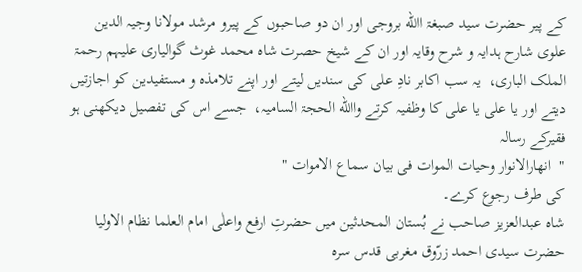کے پیر حضرت سید صبغۃ االله بروجی اور ان دو صاحبوں کے پیرو مرشد مولانا وجیہ الدین علوی شارح ہدایہ و شرح وقایہ اور ان کے شیخ حصرت شاہ محمد غوث گوالیاری علیہم رحمۃ الملک الباری،  یہ سب اکابر نادِ علی کی سندیں لیتے اور اپنے تلامذہ و مستفیدین کو اجازتیں دیتے اور یا علی یا علی کا وظفیہ کرتے واالله الحجۃ السامیہ،  جسے اس کی تفصیل دیکھنی ہو فقیرکے رسالہ
"  انھارالانوار وحیات الموات فی بیان سماع الاموات "
کی طرف رجوع کرے۔
شاہ عبدالعزیز صاحب نے بُستان المحدثین میں حضرتِ ارفع واعلٰی امام العلما نظام الاولیا حضرت سیدی احمد زرّوق مغربی قدس سرہ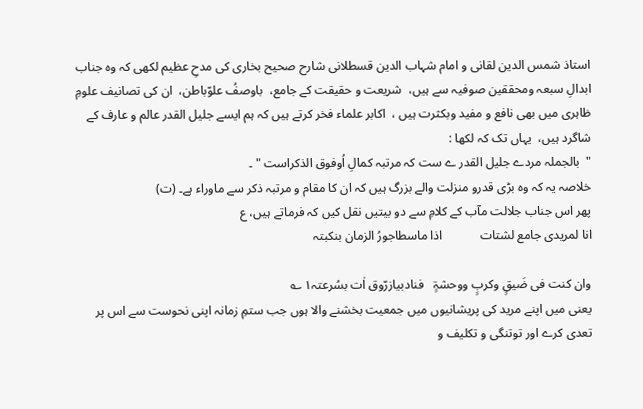استاذ شمس الدین لقانی و امام شہاب الدین قسطلانی شارح صحیح بخاری کی مدحِ عظیم لکھی کہ وہ جناب ابدالِ سبعہ ومحققین صوفیہ سے ہیں،  شریعت و حقیقت کے جامع،  باوصفُ علوّباطن،  ان کی تصانیف علومِ ظاہری میں بھی نافع و مفید وبکثرت ہیں ،  اکابر علماء فخر کرتے ہیں کہ ہم ایسے جلیل القدر عالم و عارف کے شاگرد ہیں،  یہاں تک کہ لکھا :
"  بالجملہ مردے جلیل القدر ے ست کہ مرتبہ کمالِ اُوفوق الذکراست " ۔
خلاصہ یہ کہ وہ بڑی قدرو منزلت والے بزرگ ہیں کہ ان کا مقام و مرتبہ ذکر سے ماوراء ہے۔ (ت)
پھر اس جناب جلالت مآب کے کلامِ سے دو بیتیں نقل کیں کہ فرماتے ہیں، ع
انا لمریدی جامع لشتات            اذا ماسطاجورُ الزمان بنکبتہ

وان کنت فی ضَیقٍ وکربٍ ووحشۃٍ   فنادبیازرّوق اٰت بسُرعتہ۱ ؎
یعنی میں اپنے مرید کی پریشانیوں میں جمعیت بخشنے والا ہوں جب ستمِ زمانہ اپنی نحوست سے اس پر تعدی کرے اور توتنگی و تکلیف و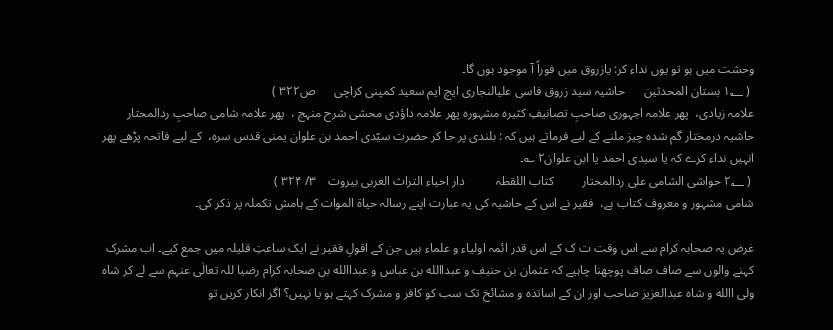وحشت میں ہو تو یوں نداء کر: یازروق میں فوراً آ موجود ہوں گا۔
 ( ۱؂ بستان المحدثین      حاشیہ سید زروق فاسی علیالنجاری ایچ ایم سعید کمپنی کراچی      ص۳۲۲ )
علامہ زیادی،  پھر علامہ اجہوری صاحبِ تصانیفِ کثیرہ مشہورہ پھر علامہ داؤدی محشی شرح منہج ،  پھر علامہ شامی صاحبِ ردالمحتار حاشیہ درمختار گم شدہ چیز ملنے کے لیے فرماتے ہیں کہ : بلندی پر جا کر حضرت سیّدی احمد بن علوان یمنی قدس سرہ،  کے لیے فاتحہ پڑھے پھر انہیں نداء کرے کہ یا سیدی احمد یا ابن علوان۲ ؎۔
 ( ۲؂ حواشی الشامی علی ردالمحتار         کتاب اللقطہ          دار احیاء التراث العربی بیروت    ۳/ ۳۲۴ )
شامی مشہور و معروف کتاب ہے،  فقیر نے اس کے حاشیہ کی یہ عبارت اپنے رسالہ حیاۃ الموات کے ہامش تکملہ پر ذکر کی۔

غرض یہ صحابہ کرام سے اس وقت ت ک کے اس قدر ائمہ اولیاء و علماء ہیں جن کے اقولِ فقیر نے ایک ساعتِ قلیلہ میں جمع کیے۔ اب مشرک کہنے والوں سے صاف صاف پوچھنا چاہیے کہ عثمان بن حنیف و عبداالله بن عباس و عبداالله بن صحابہ کرام رضیا للہ تعالٰی عنہم سے لے کر شاہ ولی االله و شاہ عبدالعزیز صاحب اور ان کے اساتذہ و مشائخ تک سب کو کافر و مشرک کہتے ہو یا نہیں؟ اگر انکار کریں تو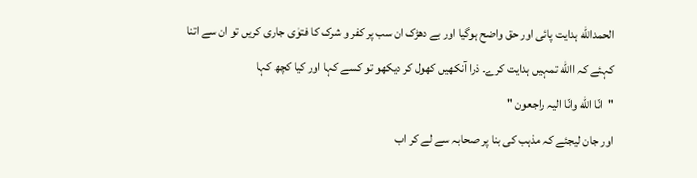الحمدالله ہدایت پائی اور حق واضح ہوگیا اور بے دھڑک ان سب پر کفر و شرک کا فتوٰی جاری کریں تو ان سے اتنا کہئے کہ االله تمہیں ہدایت کرے۔ ذرا آنکھیں کھول کر دیکھو تو کسے کہا اور کیا کچھ کہا
"  انّا الله وانّا الیہ راجعون "
اور جان لیجئے کہ مذہب کی بنا پر صحابہ سے لے کر اب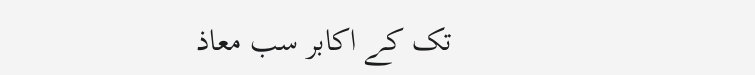تک کے اکابر سب معاذ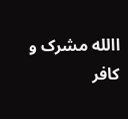االله مشرک و کافر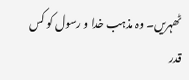ٹھہریں۔ وہ مذہب خدا و رسول کو کس قدر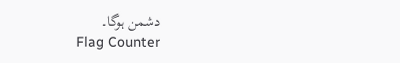دشمن ہوگا۔
Flag Counter